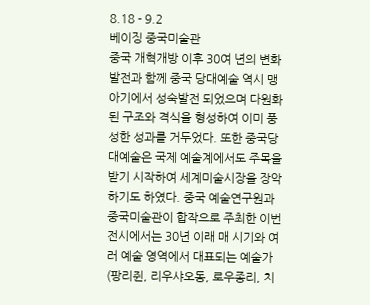8.18 - 9.2
베이징 중국미술관
중국 개혁개방 이후 30여 년의 변화발전과 함께 중국 당대예술 역시 맹아기에서 성숙발전 되었으며 다원화된 구조와 격식을 형성하여 이미 풍성한 성과를 거두었다. 또한 중국당대예술은 국제 예술계에서도 주목을 받기 시작하여 세계미술시장을 장악하기도 하였다. 중국 예술연구원과 중국미술관이 합작으로 주최한 이번 전시에서는 30년 이래 매 시기와 여러 예술 영역에서 대표되는 예술가(팡리쥔, 리우샤오동, 로우종리, 치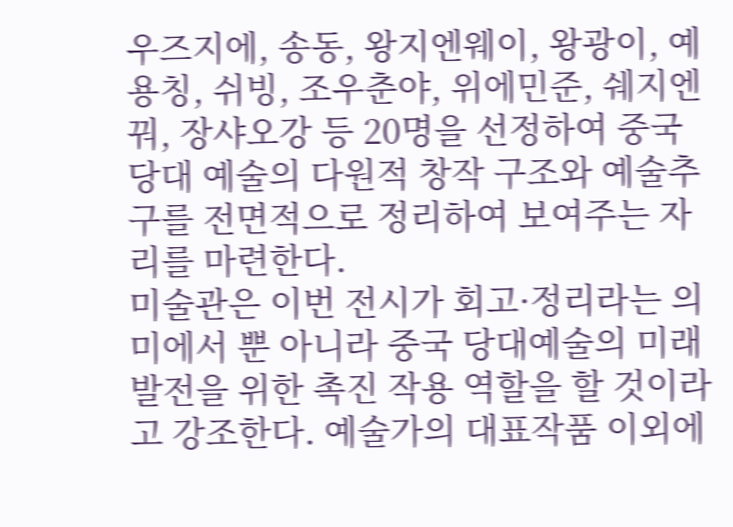우즈지에, 송동, 왕지엔웨이, 왕광이, 예용칭, 쉬빙, 조우춘야, 위에민준, 쉐지엔꿔, 장샤오강 등 20명을 선정하여 중국 당대 예술의 다원적 창작 구조와 예술추구를 전면적으로 정리하여 보여주는 자리를 마련한다.
미술관은 이번 전시가 회고·정리라는 의미에서 뿐 아니라 중국 당대예술의 미래 발전을 위한 촉진 작용 역할을 할 것이라고 강조한다. 예술가의 대표작품 이외에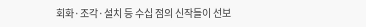회화·조각·설치 등 수십 점의 신작들이 선보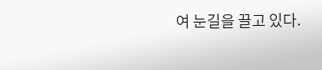여 눈길을 끌고 있다.